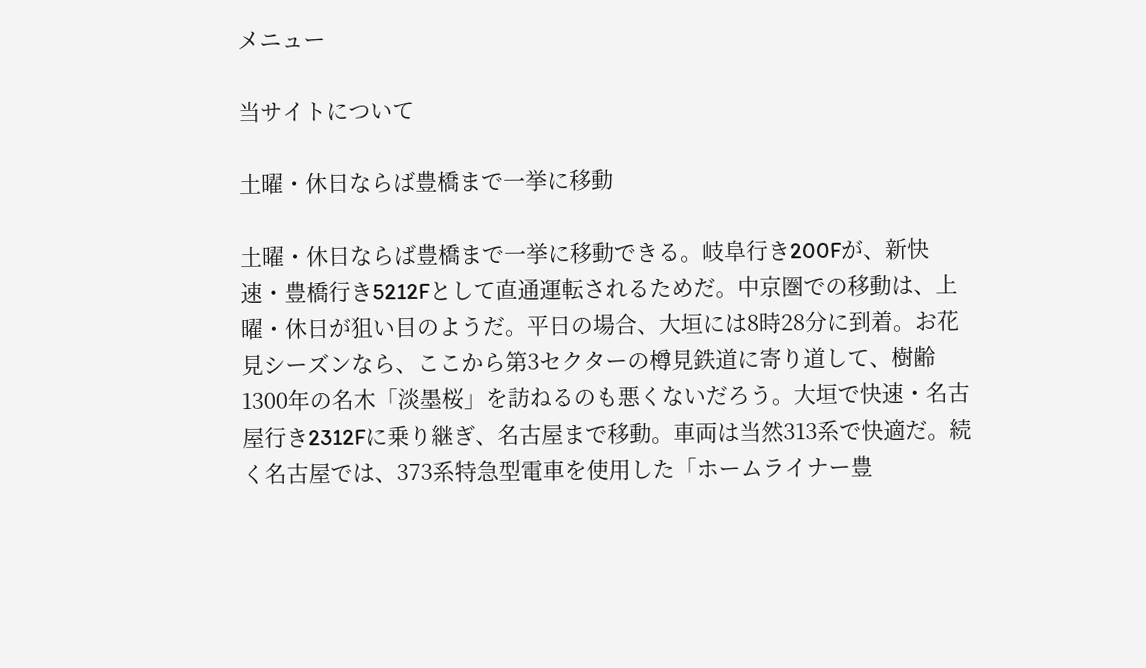メニュー

当サイトについて

土曜・休日ならば豊橋まで一挙に移動

土曜・休日ならば豊橋まで一挙に移動できる。岐阜行き200Fが、新快速・豊橋行き5212Fとして直通運転されるためだ。中京圏での移動は、上曜・休日が狙い目のようだ。平日の場合、大垣には8時28分に到着。お花見シーズンなら、ここから第3セクターの樽見鉄道に寄り道して、樹齢1300年の名木「淡墨桜」を訪ねるのも悪くないだろう。大垣で快速・名古屋行き2312Fに乗り継ぎ、名古屋まで移動。車両は当然313系で快適だ。続く名古屋では、373系特急型電車を使用した「ホームライナー豊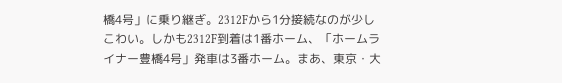橋4号」に乗り継ぎ。2312Fから1分接続なのが少しこわい。しかも2312F到着は1番ホーム、「ホームライナー豊橋4号」発車は3番ホーム。まあ、東京・大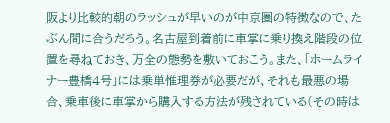阪より比較的朝のラッシュが早いのが中京圏の特徴なので、たぶん間に合うだろう。名古屋到着前に車掌に乗り換え階段の位置を尋ねておき、万全の態勢を敷いておこう。また、「ホームライナー豊橋4号」には乗単惟理券が必要だが、それも最悪の場合、乗車後に車掌から購入する方法が残されている(その時は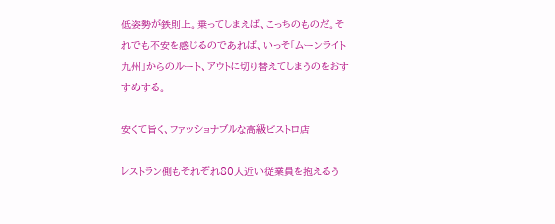低姿勢が鉄則上。乗ってしまえば、こっちのものだ。それでも不安を感じるのであれば、いっそ「ムーンライト九州」からのルート、アウトに切り替えてしまうのをおすすめする。

安くて旨く、ファッショナブルな高級ビストロ店

レストラン側もそれぞれ80人近い従業員を抱えるう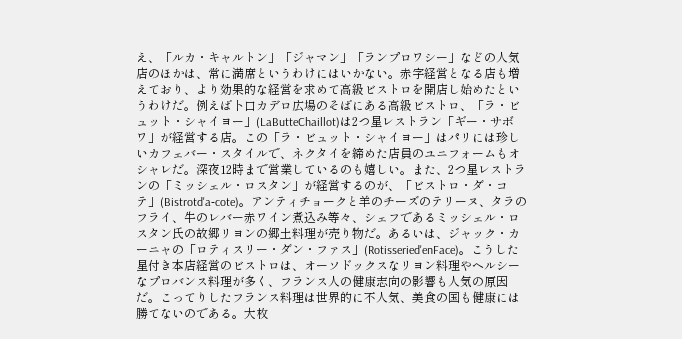え、「ルカ・キャルトン」「ジャマン」「ランプロワシー」などの人気店のほかは、常に満席というわけにはいかない。赤字経営となる店も増えており、より効果的な経営を求めて高級ビストロを開店し始めたというわけだ。例えば卜口カデロ広場のそばにある高級ビストロ、「ラ・ビュット・シャイヨー」(LaButteChaillot)は2つ星レストラン「ギー・サボワ」が経営する店。この「ラ・ビュット・シャイヨー」はパリには珍しいカフェバー・スタイルで、ネクタイを締めた店員のユニフォームもオシャレだ。深夜12時まで営業しているのも嬉しい。また、2つ星レストランの「ミッシェル・ロスタン」が経営するのが、「ビストロ・ダ・コテ」(Bistrotd'a‐cote)。アンティチョークと羊のチーズのテリーヌ、タラのフライ、牛のレバー赤ワイン煮込み等々、シェフであるミッシェル・ロスタン氏の故郷リヨンの郷土料理が売り物だ。あるいは、ジャック・カーニャの「ロティスリー・ダン・ファス」(Rotisseried'enFace)。こうした星付き本店経営のビストロは、オーソドックスなリヨン料理やヘルシーなプロバンス料理が多く、フランス人の健康志向の影響も人気の原因だ。こってりしたフランス料理は世界的に不人気、美食の国も健康には勝てないのである。大枚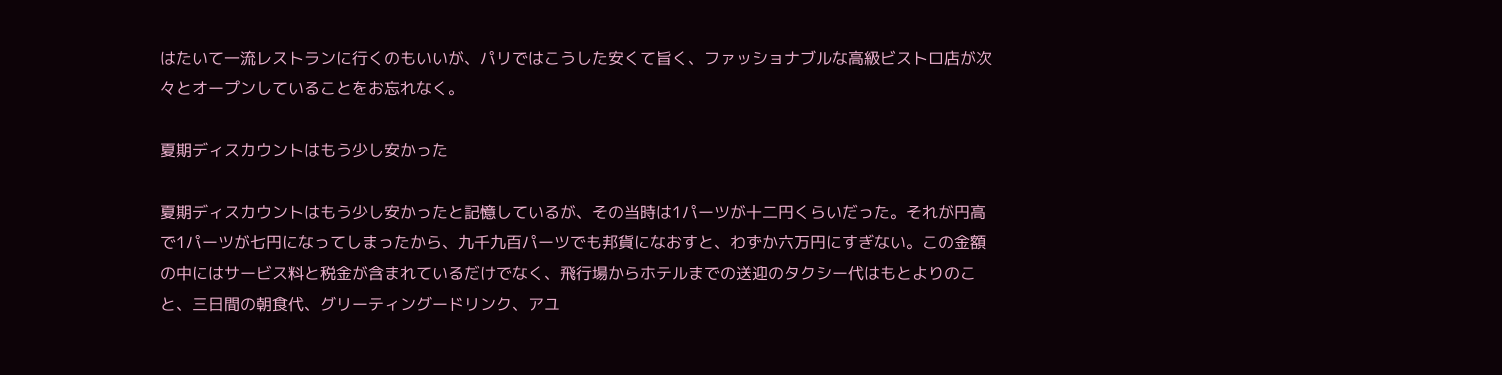はたいて一流レストランに行くのもいいが、パリではこうした安くて旨く、ファッショナブルな高級ビストロ店が次々とオープンしていることをお忘れなく。

夏期ディスカウントはもう少し安かった

夏期ディスカウントはもう少し安かったと記憶しているが、その当時は1パーツが十二円くらいだった。それが円高で1パーツが七円になってしまったから、九千九百パーツでも邦貨になおすと、わずか六万円にすぎない。この金額の中にはサービス料と税金が含まれているだけでなく、飛行場からホテルまでの送迎のタクシー代はもとよりのこと、三日間の朝食代、グリーティングードリンク、アユ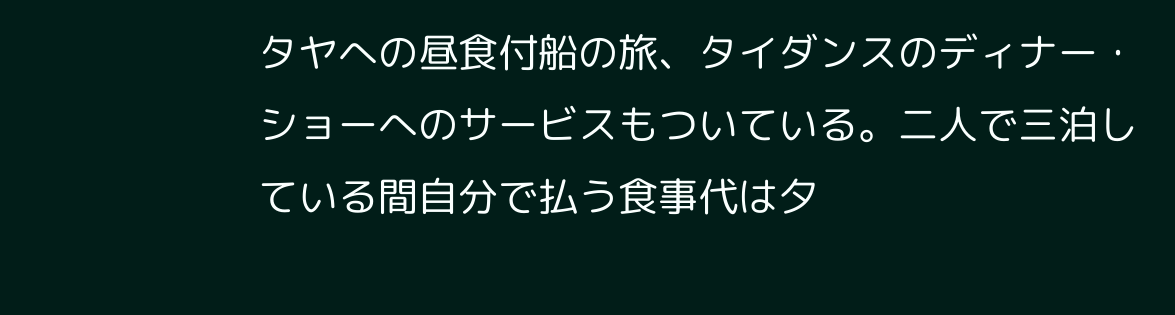タヤへの昼食付船の旅、タイダンスのディナー・ショーへのサービスもついている。二人で三泊している間自分で払う食事代は夕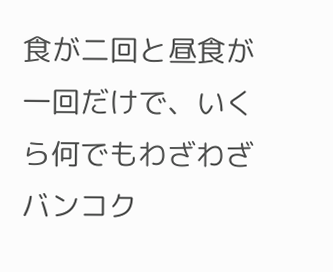食が二回と昼食が一回だけで、いくら何でもわざわざバンコク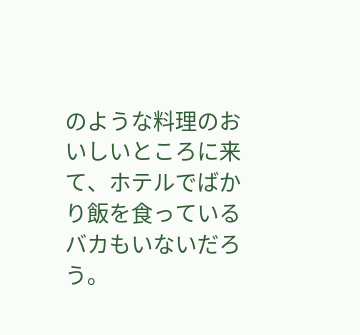のような料理のおいしいところに来て、ホテルでばかり飯を食っているバカもいないだろう。